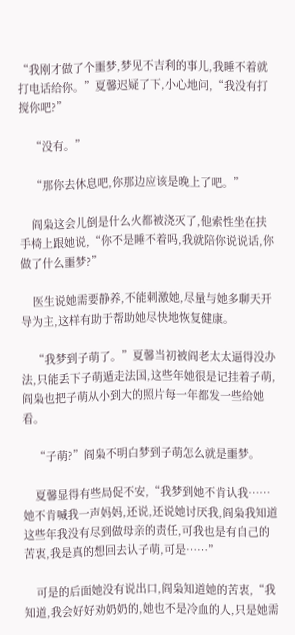“我刚才做了个噩梦,梦见不吉利的事儿,我睡不着就打电话给你。”夏馨迟疑了下,小心地问,“我没有打搅你吧?”

    “没有。”

    “那你去休息吧,你那边应该是晚上了吧。”

    阎枭这会儿倒是什么火都被浇灭了,他索性坐在扶手椅上跟她说,“你不是睡不着吗,我就陪你说说话,你做了什么噩梦?”

    医生说她需要静养,不能刺激她,尽量与她多聊天开导为主,这样有助于帮助她尽快地恢复健康。

    “我梦到子萌了。”夏馨当初被阎老太太逼得没办法,只能丢下子萌遁走法国,这些年她很是记挂着子萌,阎枭也把子萌从小到大的照片每一年都发一些给她看。

    “子萌?”阎枭不明白梦到子萌怎么就是噩梦。

    夏馨显得有些局促不安,“我梦到她不肯认我……她不肯喊我一声妈妈,还说,还说她讨厌我,阎枭我知道这些年我没有尽到做母亲的责任,可我也是有自己的苦衷,我是真的想回去认子萌,可是……”

    可是的后面她没有说出口,阎枭知道她的苦衷,“我知道,我会好好劝奶奶的,她也不是冷血的人,只是她需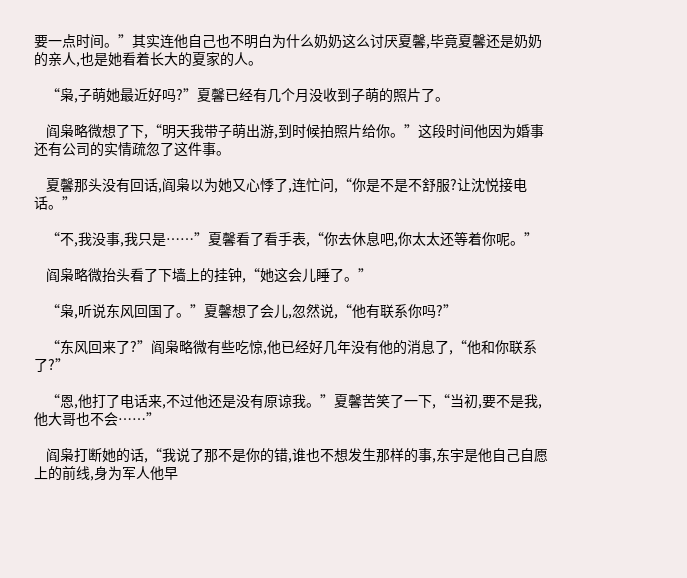要一点时间。”其实连他自己也不明白为什么奶奶这么讨厌夏馨,毕竟夏馨还是奶奶的亲人,也是她看着长大的夏家的人。

    “枭,子萌她最近好吗?”夏馨已经有几个月没收到子萌的照片了。

    阎枭略微想了下,“明天我带子萌出游,到时候拍照片给你。”这段时间他因为婚事还有公司的实情疏忽了这件事。

    夏馨那头没有回话,阎枭以为她又心悸了,连忙问,“你是不是不舒服?让沈悦接电话。”

    “不,我没事,我只是……”夏馨看了看手表,“你去休息吧,你太太还等着你呢。”

    阎枭略微抬头看了下墙上的挂钟,“她这会儿睡了。”

    “枭,听说东风回国了。”夏馨想了会儿,忽然说,“他有联系你吗?”

    “东风回来了?”阎枭略微有些吃惊,他已经好几年没有他的消息了,“他和你联系了?”

    “恩,他打了电话来,不过他还是没有原谅我。”夏馨苦笑了一下,“当初,要不是我,他大哥也不会……”

    阎枭打断她的话,“我说了那不是你的错,谁也不想发生那样的事,东宇是他自己自愿上的前线,身为军人他早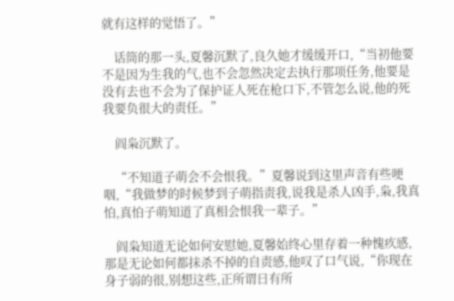就有这样的觉悟了。”

    话筒的那一头,夏馨沉默了,良久她才缓缓开口,“当初他要不是因为生我的气,也不会忽然决定去执行那项任务,他要是没有去也不会为了保护证人死在枪口下,不管怎么说,他的死我要负很大的责任。”

    阎枭沉默了。

    “不知道子萌会不会恨我。”夏馨说到这里声音有些哽咽,“我做梦的时候梦到子萌指责我,说我是杀人凶手,枭,我真怕,真怕子萌知道了真相会恨我一辈子。”

    阎枭知道无论如何安慰她,夏馨始终心里存着一种愧疚感,那是无论如何都抹杀不掉的自责感,他叹了口气说,“你现在身子弱的很,别想这些,正所谓日有所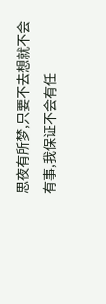思夜有所梦,只要不去想就不会有事,我保证不会有任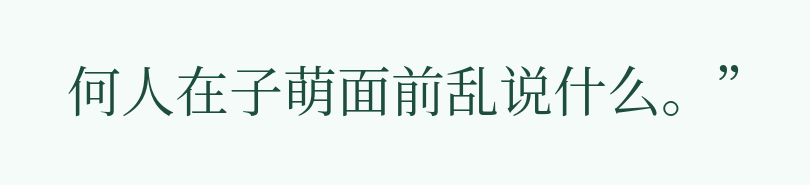何人在子萌面前乱说什么。”